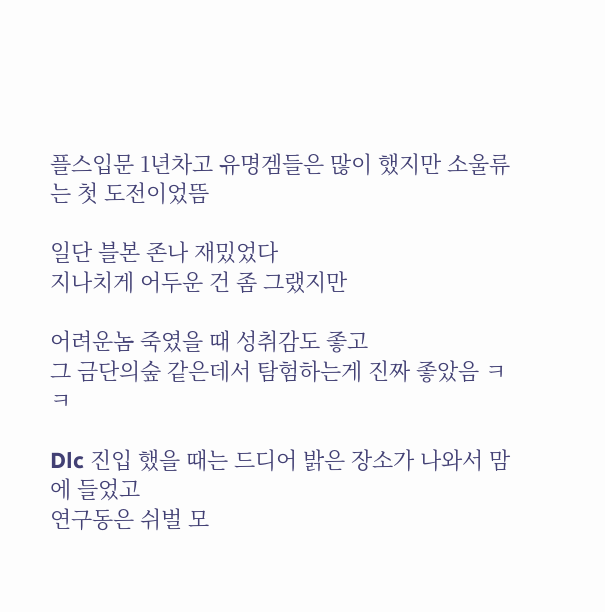플스입문 1년차고 유명겜들은 많이 했지만 소울류는 첫 도전이었뜸

일단 블본 존나 재밌었다
지나치게 어두운 건 좀 그랬지만

어려운놈 죽였을 때 성취감도 좋고
그 금단의숲 같은데서 탐험하는게 진짜 좋았음 ㅋㅋ

Dlc 진입 했을 때는 드디어 밝은 장소가 나와서 맘에 들었고
연구동은 쉬벌 모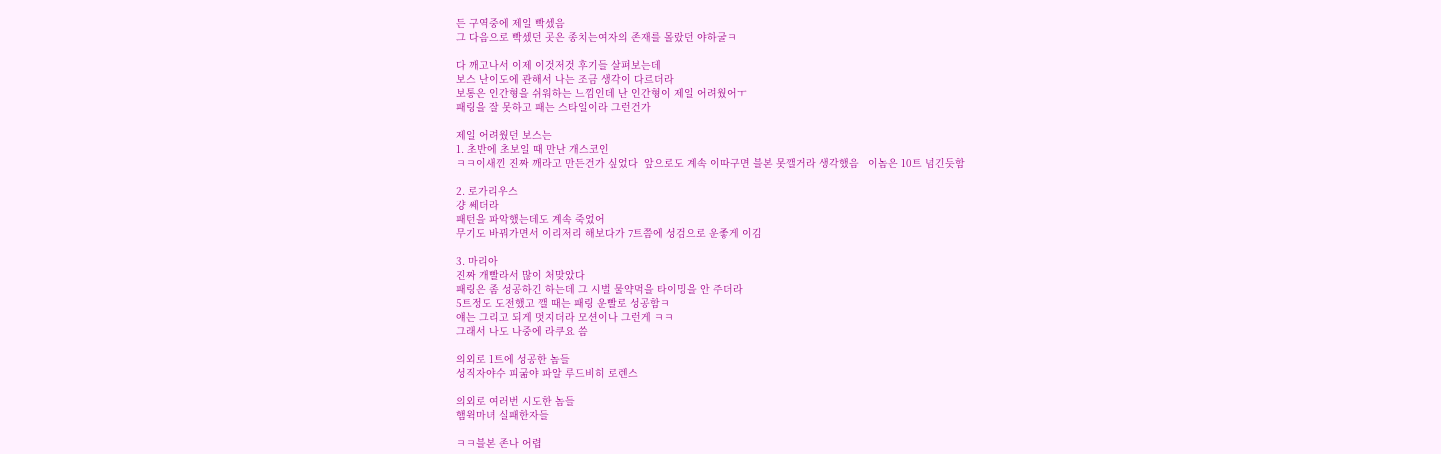든 구역중에 제일 빡셌음
그 다음으로 빡셌던 곳은 종치는여자의 존재를 몰랐던 야하굴ㅋ

다 깨고나서 이제 이것저것 후기들 살펴보는데
보스 난이도에 관해서 나는 조금 생각이 다르더라
보통은 인간형을 쉬워하는 느낌인데 난 인간형이 제일 어려웠어ㅜ
패링을 잘 못하고 패는 스타일이라 그런건가

제일 어려웠던 보스는
1. 초반에 초보일 때 만난 개스코인
ㅋㅋ이새낀 진짜 깨라고 만든건가 싶었다  앞으로도 계속 이따구면 블본 못깰거라 생각했음   이놈은 10트 넘긴듯함

2. 로가리우스
걍 쎄더라
패턴을 파악했는데도 계속 죽었어
무기도 바꿔가면서 이리저리 해보다가 7트쯤에 성검으로 운좋게 이김

3. 마리아
진짜 개빨라서 많이 처맞았다
패링은 좀 성공하긴 하는데 그 시벌 물약먹을 타이밍을 안 주더라
5트정도 도전했고 깰 때는 패링 운빨로 성공함ㅋ
얘는 그리고 되게 멋지더라 모션이나 그런게 ㅋㅋ
그래서 나도 나중에 라쿠요 씀

의외로 1트에 성공한 놈들
성직자야수 피굶야 파알 루드비히 로렌스

의외로 여러번 시도한 놈들
햄윅마녀 실패한자들

ㅋㅋ블본 존나 어렵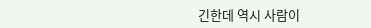긴한데 역시 사람이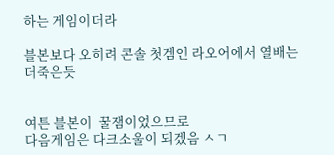하는 게임이더라

블본보다 오히려 콘솔 첫겜인 라오어에서 열배는 더죽은듯


여튼 블본이  꿀잼이었으므로
다음게임은 다크소울이 되겠음 ㅅㄱ